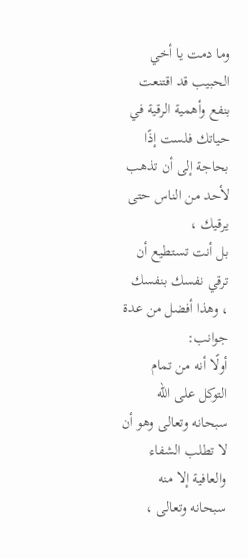وما دمت يا أخي الحبيب قد اقتنعت بنفع وأهمية الرقية في حياتك فلست إذًا بحاجة إلى أن تذهب لأحد من الناس حتى يرقيك ،
بل أنت تستطيع أن ترقي نفسك بنفسك ، وهذا أفضل من عدة جوانب:
أولًا أنه من تمام التوكل على الله سبحانه وتعالى وهو أن لا تطلب الشفاء والعافية إلا منه سبحانه وتعالى ،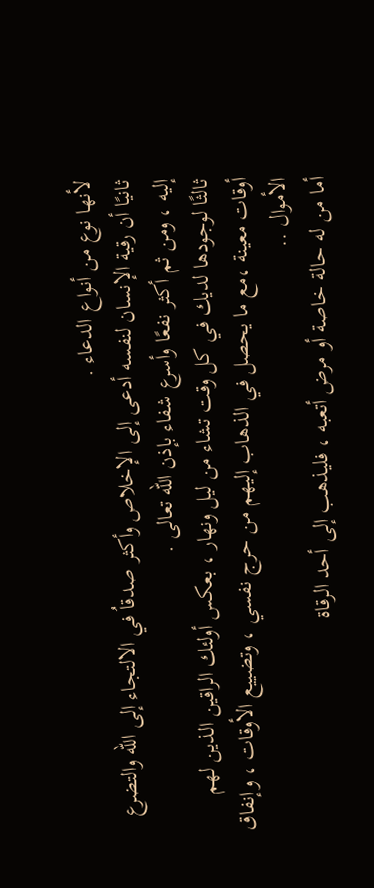لأنها نوع من أنواع الدعاء .
ثانيًا أن رقية الإنسان لنفسه أدعى إلى الإخلاص وأكثر صدقاُ في الالتجاء إلى الله والتضرع إليه ، ومن ثم أكثر نفعًا وأسرع شفاء بإذن الله تعالى .
ثالثًا لوجودها لديك في كل وقت تشاء من ليل ونهار ، بعكس أولئك الراقين الذين لهم أوقات معينة ،مع ما يحصل في الذهاب إليهم من حرج نفسي ، وتضييع الأوقات ، وإنفاق الأموال ..
أما من له حالة خاصة أو مرض أتعبه ، فليذهب إلى أحد الرقاة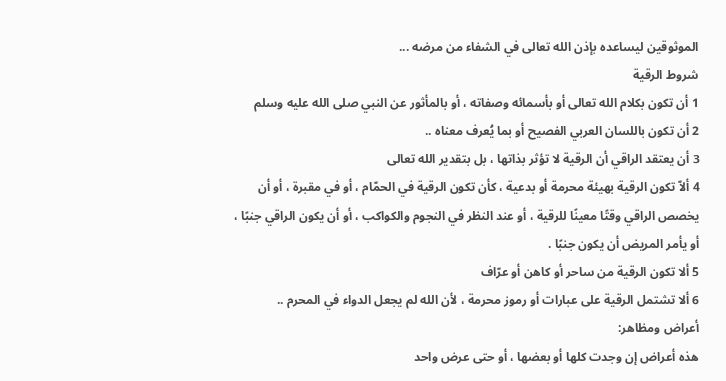الموثوقين ليساعده بإذن الله تعالى في الشفاء من مرضه ...
شروط الرقية
1 أن تكون بكلام الله تعالى أو بأسمائه وصفاته ، أو بالمأثور عن النبي صلى الله عليه وسلم
2 أن تكون باللسان العربي الفصيح أو بما يُعرف معناه ..
3 أن يعتقد الراقي أن الرقية لا تؤثر بذاتها ، بل بتقدير الله تعالى
4 ألاّ تكون الرقية بهيئة محرمة أو بدعية ، كأن تكون الرقية في الحمّام ، أو في مقبرة ، أو أن يخصص الراقي وقتًا معينًا للرقية ، أو عند النظر في النجوم والكواكب ، أو أن يكون الراقي جنبًا ، أو يأمر المريض أن يكون جنبًا .
5 ألا تكون الرقية من ساحر أو كاهن أو عرّاف
6 ألا تشتمل الرقية على عبارات أو رموز محرمة ، لأن الله لم يجعل الدواء في المحرم ..
أعراض ومظاهر:
هذه أعراض إن وجدت كلها أو بعضها ، أو حتى عرض واحد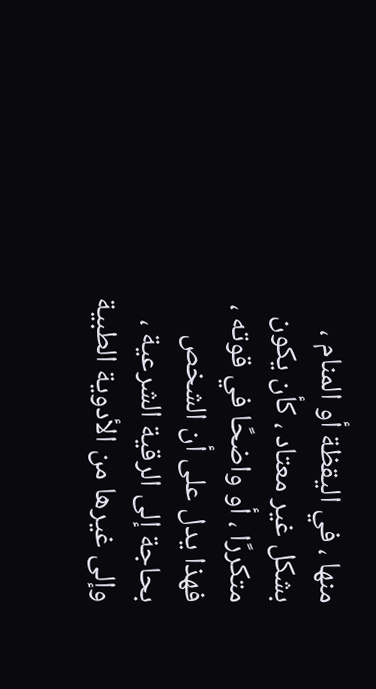منها ، في اليقظة أو المنام ، بشكل غير معتاد ، كأن يكون متكررًا ، أو واضحًا في قوته ، فهذا يدل على أن الشخص بحاجة إلى الرقية الشرعية ، وإلى غيرها من الأدوية الطبية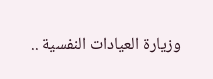وزيارة العيادات النفسية ..